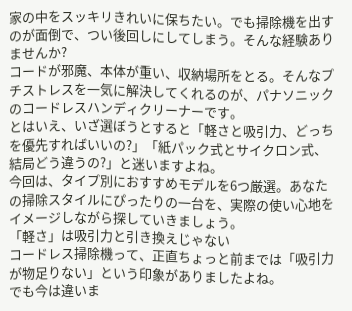家の中をスッキリきれいに保ちたい。でも掃除機を出すのが面倒で、つい後回しにしてしまう。そんな経験ありませんか?
コードが邪魔、本体が重い、収納場所をとる。そんなプチストレスを一気に解決してくれるのが、パナソニックのコードレスハンディクリーナーです。
とはいえ、いざ選ぼうとすると「軽さと吸引力、どっちを優先すればいいの?」「紙パック式とサイクロン式、結局どう違うの?」と迷いますよね。
今回は、タイプ別におすすめモデルを6つ厳選。あなたの掃除スタイルにぴったりの一台を、実際の使い心地をイメージしながら探していきましょう。
「軽さ」は吸引力と引き換えじゃない
コードレス掃除機って、正直ちょっと前までは「吸引力が物足りない」という印象がありましたよね。
でも今は違いま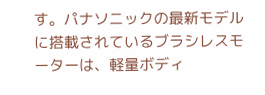す。パナソニックの最新モデルに搭載されているブラシレスモーターは、軽量ボディ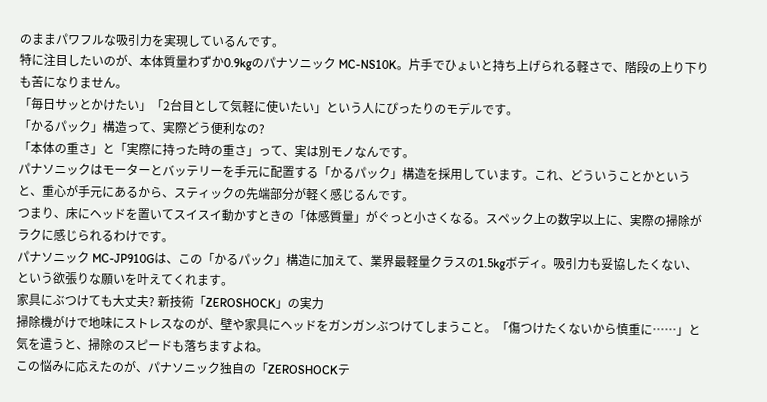のままパワフルな吸引力を実現しているんです。
特に注目したいのが、本体質量わずか0.9kgのパナソニック MC-NS10K。片手でひょいと持ち上げられる軽さで、階段の上り下りも苦になりません。
「毎日サッとかけたい」「2台目として気軽に使いたい」という人にぴったりのモデルです。
「かるパック」構造って、実際どう便利なの?
「本体の重さ」と「実際に持った時の重さ」って、実は別モノなんです。
パナソニックはモーターとバッテリーを手元に配置する「かるパック」構造を採用しています。これ、どういうことかというと、重心が手元にあるから、スティックの先端部分が軽く感じるんです。
つまり、床にヘッドを置いてスイスイ動かすときの「体感質量」がぐっと小さくなる。スペック上の数字以上に、実際の掃除がラクに感じられるわけです。
パナソニック MC-JP910Gは、この「かるパック」構造に加えて、業界最軽量クラスの1.5kgボディ。吸引力も妥協したくない、という欲張りな願いを叶えてくれます。
家具にぶつけても大丈夫? 新技術「ZEROSHOCK」の実力
掃除機がけで地味にストレスなのが、壁や家具にヘッドをガンガンぶつけてしまうこと。「傷つけたくないから慎重に……」と気を遣うと、掃除のスピードも落ちますよね。
この悩みに応えたのが、パナソニック独自の「ZEROSHOCKテ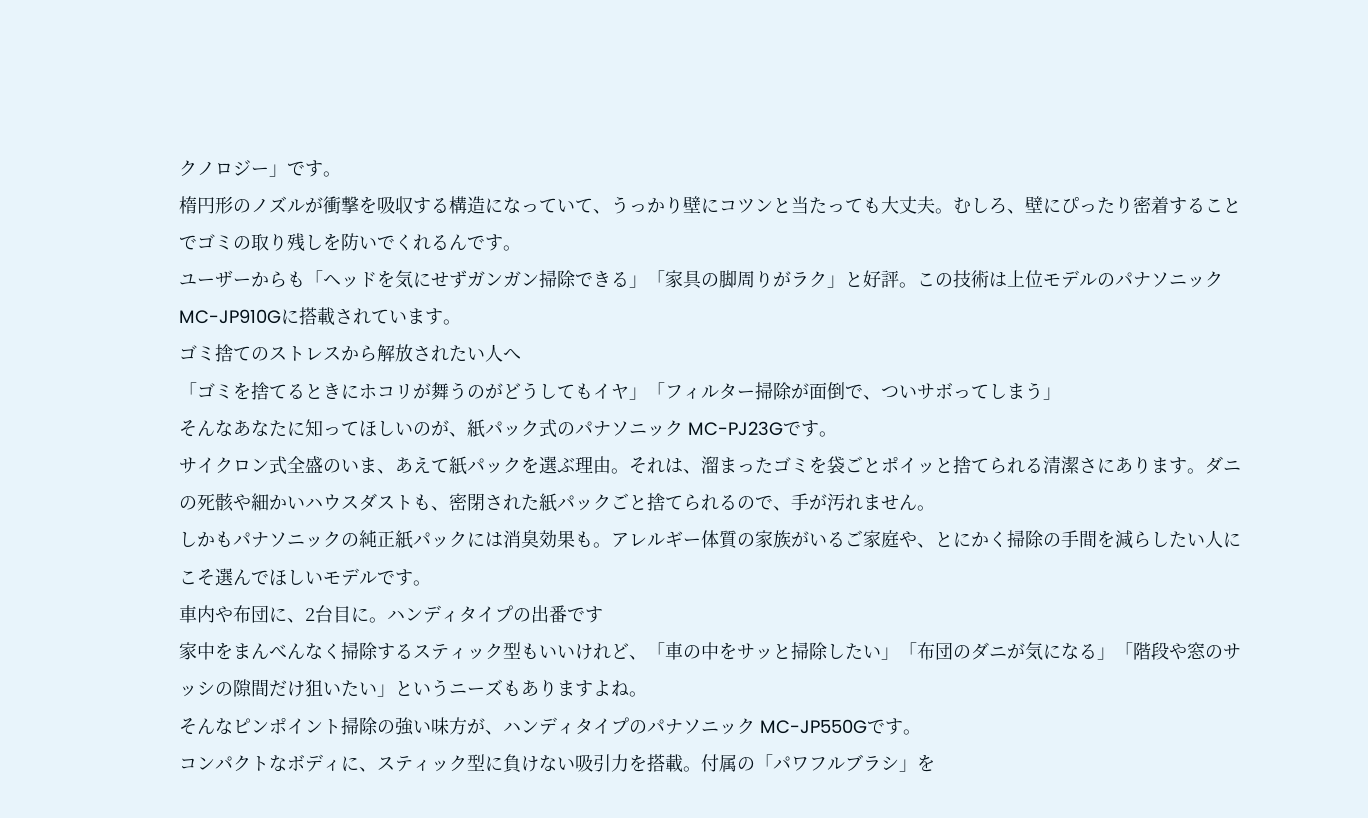クノロジー」です。
楕円形のノズルが衝撃を吸収する構造になっていて、うっかり壁にコツンと当たっても大丈夫。むしろ、壁にぴったり密着することでゴミの取り残しを防いでくれるんです。
ユーザーからも「ヘッドを気にせずガンガン掃除できる」「家具の脚周りがラク」と好評。この技術は上位モデルのパナソニック MC-JP910Gに搭載されています。
ゴミ捨てのストレスから解放されたい人へ
「ゴミを捨てるときにホコリが舞うのがどうしてもイヤ」「フィルター掃除が面倒で、ついサボってしまう」
そんなあなたに知ってほしいのが、紙パック式のパナソニック MC-PJ23Gです。
サイクロン式全盛のいま、あえて紙パックを選ぶ理由。それは、溜まったゴミを袋ごとポイッと捨てられる清潔さにあります。ダニの死骸や細かいハウスダストも、密閉された紙パックごと捨てられるので、手が汚れません。
しかもパナソニックの純正紙パックには消臭効果も。アレルギー体質の家族がいるご家庭や、とにかく掃除の手間を減らしたい人にこそ選んでほしいモデルです。
車内や布団に、2台目に。ハンディタイプの出番です
家中をまんべんなく掃除するスティック型もいいけれど、「車の中をサッと掃除したい」「布団のダニが気になる」「階段や窓のサッシの隙間だけ狙いたい」というニーズもありますよね。
そんなピンポイント掃除の強い味方が、ハンディタイプのパナソニック MC-JP550Gです。
コンパクトなボディに、スティック型に負けない吸引力を搭載。付属の「パワフルブラシ」を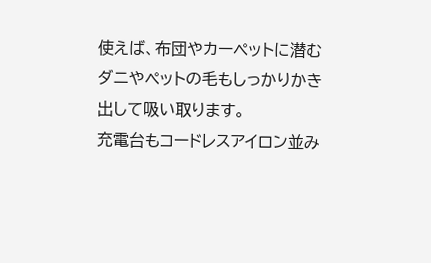使えば、布団やカーペットに潜むダニやペットの毛もしっかりかき出して吸い取ります。
充電台もコードレスアイロン並み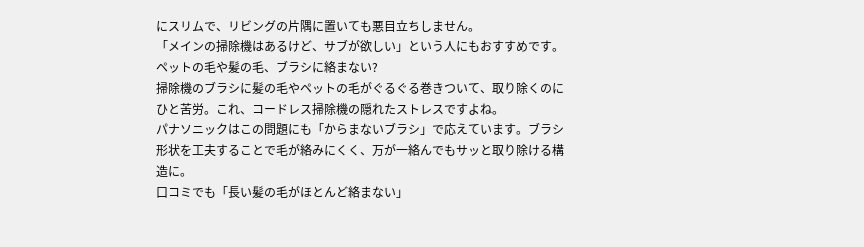にスリムで、リビングの片隅に置いても悪目立ちしません。
「メインの掃除機はあるけど、サブが欲しい」という人にもおすすめです。
ペットの毛や髪の毛、ブラシに絡まない?
掃除機のブラシに髪の毛やペットの毛がぐるぐる巻きついて、取り除くのにひと苦労。これ、コードレス掃除機の隠れたストレスですよね。
パナソニックはこの問題にも「からまないブラシ」で応えています。ブラシ形状を工夫することで毛が絡みにくく、万が一絡んでもサッと取り除ける構造に。
口コミでも「長い髪の毛がほとんど絡まない」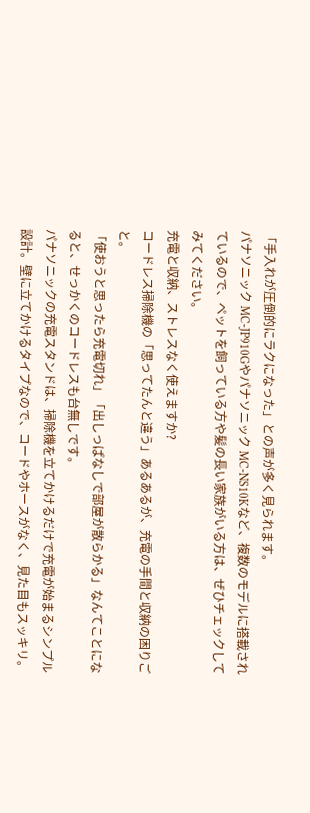「手入れが圧倒的にラクになった」との声が多く見られます。
パナソニック MC-JP910Gやパナソニック MC-NS10Kなど、複数のモデルに搭載されているので、ペットを飼っている方や髪の長い家族がいる方は、ぜひチェックしてみてください。
充電と収納、ストレスなく使えますか?
コードレス掃除機の「思ってたんと違う」あるあるが、充電の手間と収納の困りごと。
「使おうと思ったら充電切れ」「出しっぱなしで部屋が散らかる」なんてことになると、せっかくのコードレスも台無しです。
パナソニックの充電スタンドは、掃除機を立てかけるだけで充電が始まるシンプル設計。壁に立てかけるタイプなので、コードやホースがなく、見た目もスッキリ。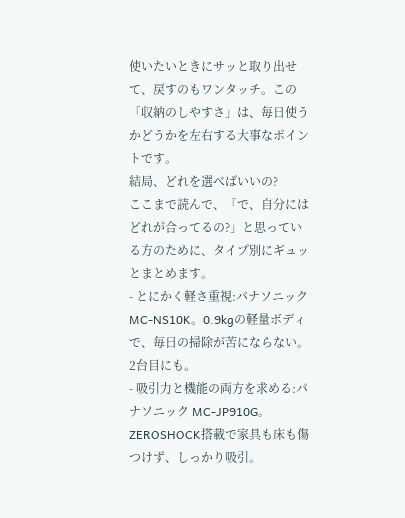使いたいときにサッと取り出せて、戻すのもワンタッチ。この「収納のしやすさ」は、毎日使うかどうかを左右する大事なポイントです。
結局、どれを選べばいいの?
ここまで読んで、「で、自分にはどれが合ってるの?」と思っている方のために、タイプ別にギュッとまとめます。
- とにかく軽さ重視:パナソニック MC-NS10K。0.9kgの軽量ボディで、毎日の掃除が苦にならない。2台目にも。
- 吸引力と機能の両方を求める:パナソニック MC-JP910G。ZEROSHOCK搭載で家具も床も傷つけず、しっかり吸引。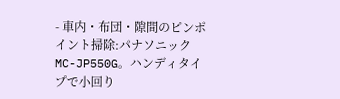- 車内・布団・隙間のピンポイント掃除:パナソニック MC-JP550G。ハンディタイプで小回り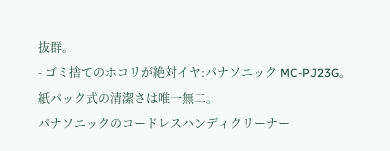抜群。
- ゴミ捨てのホコリが絶対イヤ:パナソニック MC-PJ23G。紙パック式の清潔さは唯一無二。
パナソニックのコードレスハンディクリーナー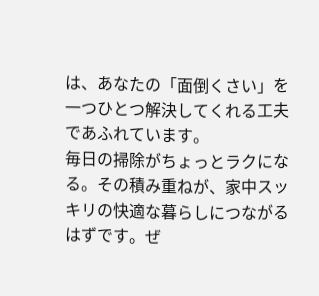は、あなたの「面倒くさい」を一つひとつ解決してくれる工夫であふれています。
毎日の掃除がちょっとラクになる。その積み重ねが、家中スッキリの快適な暮らしにつながるはずです。ぜ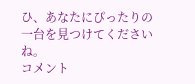ひ、あなたにぴったりの一台を見つけてくださいね。
コメント